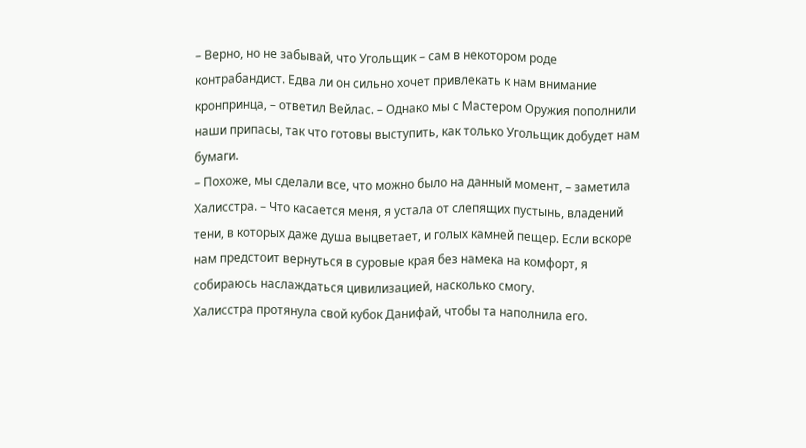– Верно, но не забывай, что Угольщик – сам в некотором роде контрабандист. Едва ли он сильно хочет привлекать к нам внимание кронпринца, – ответил Вейлас. – Однако мы с Мастером Оружия пополнили наши припасы, так что готовы выступить, как только Угольщик добудет нам бумаги.
– Похоже, мы сделали все, что можно было на данный момент, – заметила Халисстра. – Что касается меня, я устала от слепящих пустынь, владений тени, в которых даже душа выцветает, и голых камней пещер. Если вскоре нам предстоит вернуться в суровые края без намека на комфорт, я собираюсь наслаждаться цивилизацией, насколько смогу.
Халисстра протянула свой кубок Данифай, чтобы та наполнила его.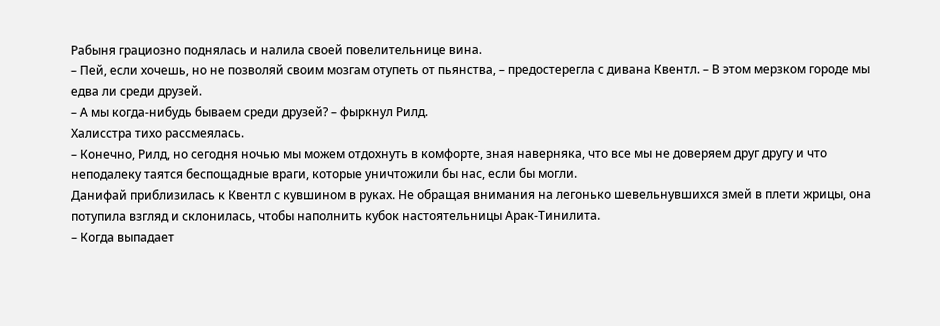Рабыня грациозно поднялась и налила своей повелительнице вина.
– Пей, если хочешь, но не позволяй своим мозгам отупеть от пьянства, – предостерегла с дивана Квентл. – В этом мерзком городе мы едва ли среди друзей.
– А мы когда-нибудь бываем среди друзей? – фыркнул Рилд.
Халисстра тихо рассмеялась.
– Конечно, Рилд, но сегодня ночью мы можем отдохнуть в комфорте, зная наверняка, что все мы не доверяем друг другу и что неподалеку таятся беспощадные враги, которые уничтожили бы нас, если бы могли.
Данифай приблизилась к Квентл с кувшином в руках. Не обращая внимания на легонько шевельнувшихся змей в плети жрицы, она потупила взгляд и склонилась, чтобы наполнить кубок настоятельницы Арак-Тинилита.
– Когда выпадает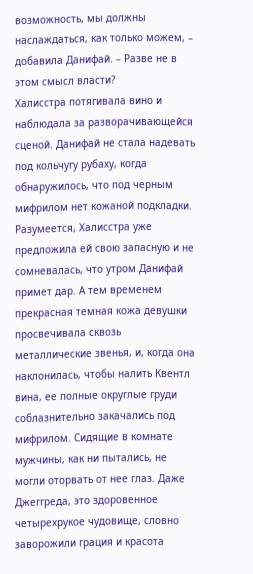возможность, мы должны наслаждаться, как только можем, – добавила Данифай. – Разве не в этом смысл власти?
Халисстра потягивала вино и наблюдала за разворачивающейся сценой. Данифай не стала надевать под кольчугу рубаху, когда обнаружилось, что под черным мифрилом нет кожаной подкладки. Разумеется, Халисстра уже предложила ей свою запасную и не сомневалась, что утром Данифай примет дар. А тем временем прекрасная темная кожа девушки просвечивала сквозь металлические звенья, и, когда она наклонилась, чтобы налить Квентл вина, ее полные округлые груди соблазнительно закачались под мифрилом. Сидящие в комнате мужчины, как ни пытались, не могли оторвать от нее глаз. Даже Джеггреда, это здоровенное четырехрукое чудовище, словно заворожили грация и красота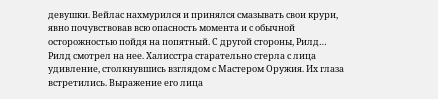девушки. Вейлас нахмурился и принялся смазывать свои крури, явно почувствовав всю опасность момента и с обычной осторожностью пойдя на попятный. С другой стороны, Рилд…
Рилд смотрел на нее. Халисстра старательно стерла с лица удивление, столкнувшись взглядом с Мастером Оружия. Их глаза встретились. Выражение его лица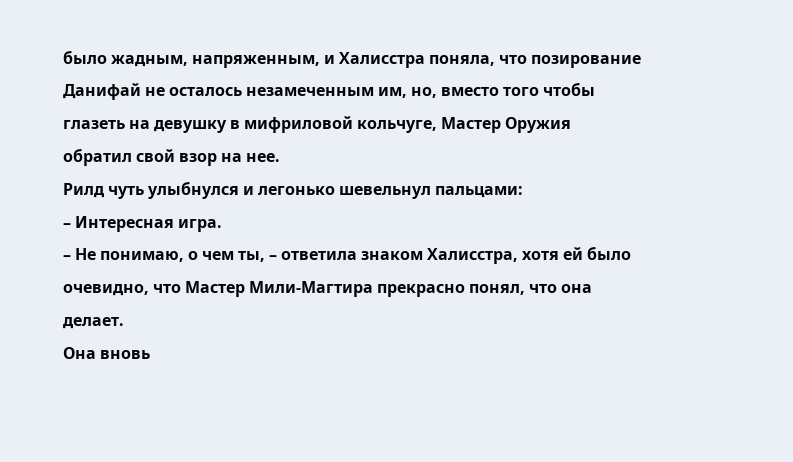было жадным, напряженным, и Халисстра поняла, что позирование Данифай не осталось незамеченным им, но, вместо того чтобы глазеть на девушку в мифриловой кольчуге, Мастер Оружия обратил свой взор на нее.
Рилд чуть улыбнулся и легонько шевельнул пальцами:
– Интересная игра.
– Не понимаю, о чем ты, – ответила знаком Халисстра, хотя ей было очевидно, что Мастер Мили-Магтира прекрасно понял, что она делает.
Она вновь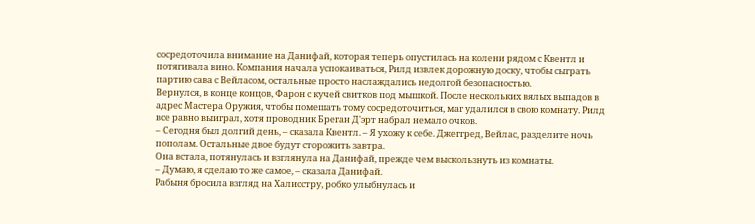сосредоточила внимание на Данифай, которая теперь опустилась на колени рядом с Квентл и потягивала вино. Компания начала успокаиваться, Рилд извлек дорожную доску, чтобы сыграть партию сава с Вейласом, остальные просто наслаждались недолгой безопасностью.
Вернулся, в конце концов, Фарон с кучей свитков под мышкой. После нескольких вялых выпадов в адрес Мастера Оружия, чтобы помешать тому сосредоточиться, маг удалился в свою комнату. Рилд все равно выиграл, хотя проводник Бреган Д'эрт набрал немало очков.
– Сегодня был долгий день, – сказала Квентл. – Я ухожу к себе. Джеггред, Вейлас, разделите ночь пополам. Остальные двое будут сторожить завтра.
Она встала, потянулась и взглянула на Данифай, прежде чем выскользнуть из комнаты.
– Думаю, я сделаю то же самое, – сказала Данифай.
Рабыня бросила взгляд на Халисстру, робко улыбнулась и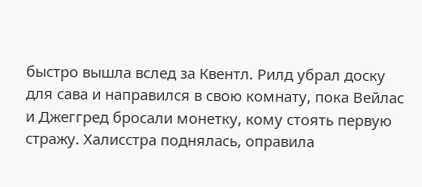быстро вышла вслед за Квентл. Рилд убрал доску для сава и направился в свою комнату, пока Вейлас и Джеггред бросали монетку, кому стоять первую стражу. Халисстра поднялась, оправила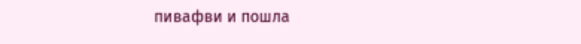пивафви и пошла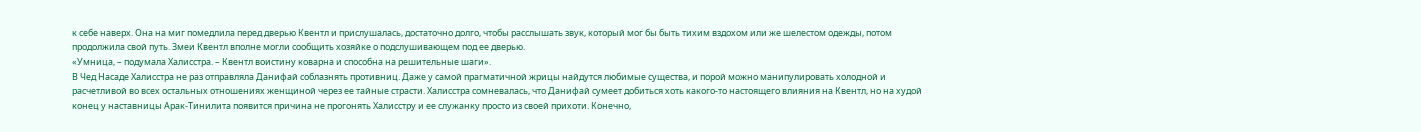к себе наверх. Она на миг помедлила перед дверью Квентл и прислушалась, достаточно долго, чтобы расслышать звук, который мог бы быть тихим вздохом или же шелестом одежды, потом продолжила свой путь. Змеи Квентл вполне могли сообщить хозяйке о подслушивающем под ее дверью.
«Умница, – подумала Халисстра. – Квентл воистину коварна и способна на решительные шаги».
В Чед Насаде Халисстра не раз отправляла Данифай соблазнять противниц. Даже у самой прагматичной жрицы найдутся любимые существа, и порой можно манипулировать холодной и расчетливой во всех остальных отношениях женщиной через ее тайные страсти. Халисстра сомневалась, что Данифай сумеет добиться хоть какого-то настоящего влияния на Квентл, но на худой конец у наставницы Арак-Тинилита появится причина не прогонять Халисстру и ее служанку просто из своей прихоти. Конечно,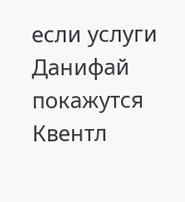если услуги Данифай покажутся Квентл